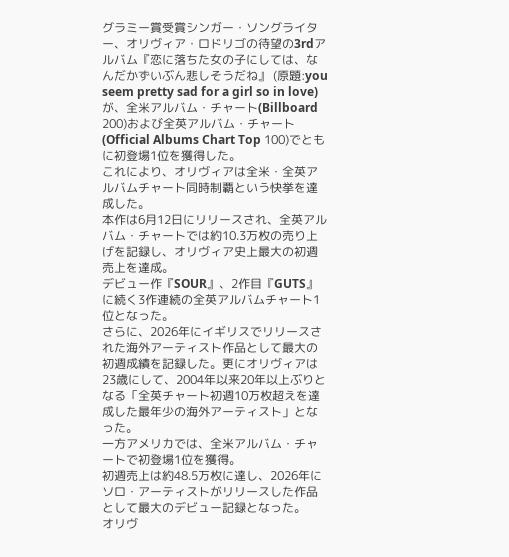グラミー賞受賞シンガー・ソングライター、オリヴィア・ロドリゴの待望の3rdアルバム『恋に落ちた女の子にしては、なんだかずいぶん悲しそうだね』 (原題:you seem pretty sad for a girl so in love) が、全米アルバム・チャート(Billboard 200)および全英アルバム・チャート(Official Albums Chart Top 100)でともに初登場1位を獲得した。
これにより、オリヴィアは全米・全英アルバムチャート同時制覇という快挙を達成した。
本作は6月12日にリリースされ、全英アルバム・チャートでは約10.3万枚の売り上げを記録し、オリヴィア史上最大の初週売上を達成。
デビュー作『SOUR』、2作目『GUTS』に続く3作連続の全英アルバムチャート1位となった。
さらに、2026年にイギリスでリリースされた海外アーティスト作品として最大の初週成績を記録した。更にオリヴィアは23歳にして、2004年以来20年以上ぶりとなる「全英チャート初週10万枚超えを達成した最年少の海外アーティスト」となった。
一方アメリカでは、全米アルバム・チャートで初登場1位を獲得。
初週売上は約48.5万枚に達し、2026年にソロ・アーティストがリリースした作品として最大のデビュー記録となった。
オリヴ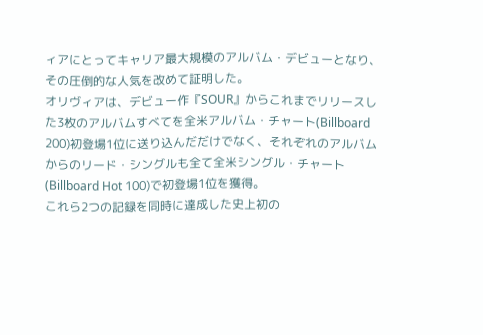ィアにとってキャリア最大規模のアルバム・デビューとなり、その圧倒的な人気を改めて証明した。
オリヴィアは、デビュー作『SOUR』からこれまでリリースした3枚のアルバムすべてを全米アルバム・チャート(Billboard 200)初登場1位に送り込んだだけでなく、それぞれのアルバムからのリード・シングルも全て全米シングル・チャート(Billboard Hot 100)で初登場1位を獲得。
これら2つの記録を同時に達成した史上初の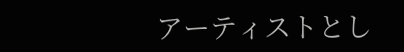アーティストとし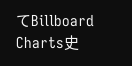てBillboard Charts史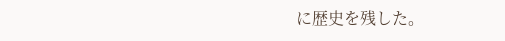に歴史を残した。